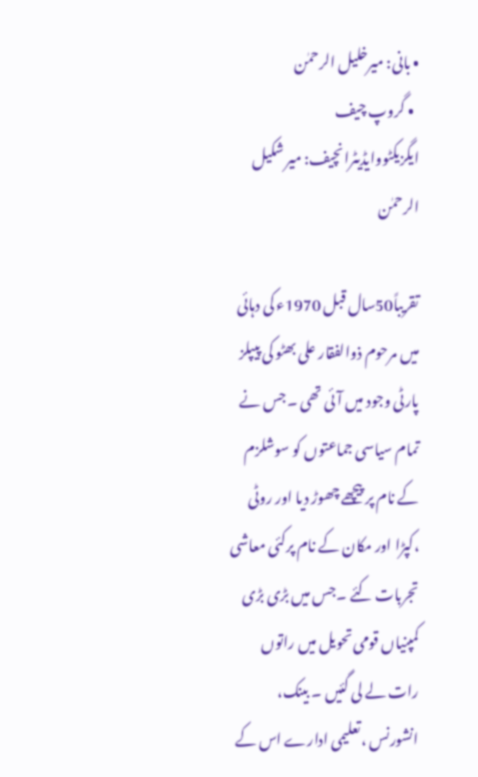• بانی: میرخلیل الرحمٰن
  • گروپ چیف ایگزیکٹووایڈیٹرانچیف: میر شکیل الرحمٰن

تقریباً50سال قبل 1970ء کی دہائی میں مرحوم ذوالفقار علی بھٹو کی پیپلز پارٹی وجود میں آئی تھی ۔جس نے تمام سیاسی جماعتوں کو سوشلزم کے نام پر پیچھے چھوڑ دیا اور روٹی ،کپڑا اور مکان کے نام پرکئی معاشی تجربات کئے ۔جس میں بڑی بڑی کمپنیاں قومی تحویل میں راتوں رات لے لی گئیں ۔ بینک، انشورنس ،تعلیمی ادارے اس کے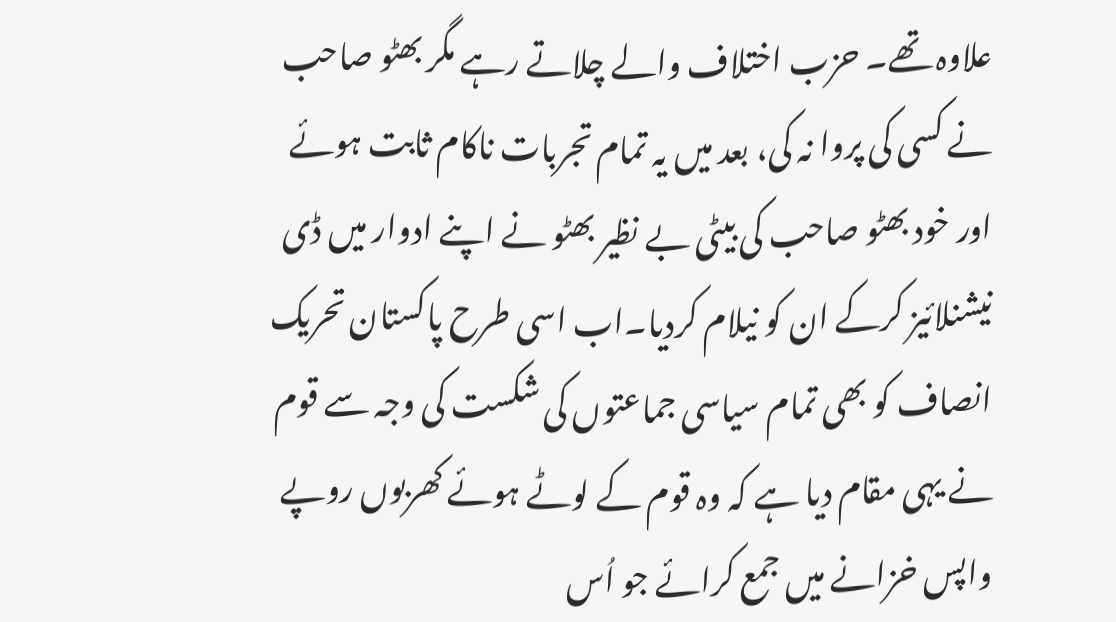علاوہ تھے۔ حزب اختلاف والے چلاتے رہے مگر بھٹو صاحب نے کسی کی پروا نہ کی، بعد میں یہ تمام تجربات ناکام ثابت ہوئے اور خود بھٹو صاحب کی بیٹی بے نظیر بھٹو نے اپنے ادوار میں ڈی نیشنلائیز کرکے ان کو نیلام کردیا۔اب اسی طرح پاکستان تحریک انصاف کو بھی تمام سیاسی جماعتوں کی شکست کی وجہ سے قوم نے یہی مقام دیا ہے کہ وہ قوم کے لوٹے ہوئے کھربوں روپے واپس خزانے میں جمع کرائے جو اُس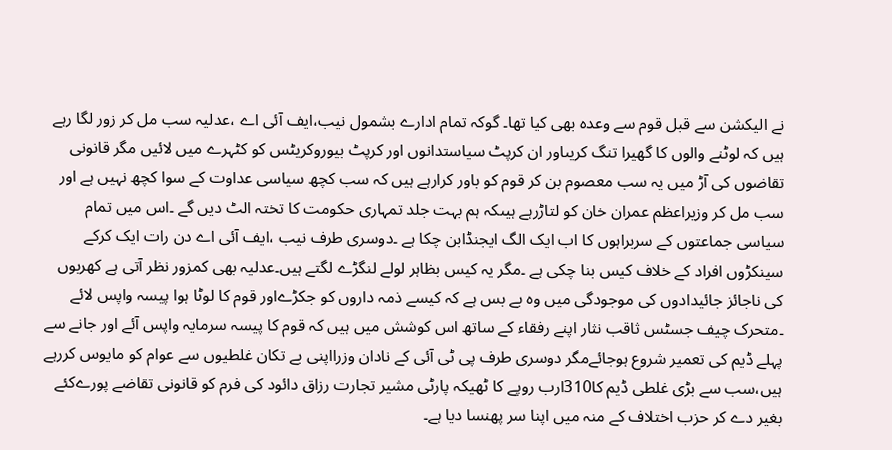نے الیکشن سے قبل قوم سے وعدہ بھی کیا تھا۔ گوکہ تمام ادارے بشمول نیب،ایف آئی اے ،عدلیہ سب مل کر زور لگا رہے ہیں کہ لوٹنے والوں کا گھیرا تنگ کریںاور ان کرپٹ سیاستدانوں اور کرپٹ بیوروکریٹس کو کٹہرے میں لائیں مگر قانونی تقاضوں کی آڑ میں یہ سب معصوم بن کر قوم کو باور کرارہے ہیں کہ سب کچھ سیاسی عداوت کے سوا کچھ نہیں ہے اور سب مل کر وزیراعظم عمران خان کو لتاڑرہے ہیںکہ ہم بہت جلد تمہاری حکومت کا تختہ الٹ دیں گے ۔اس میں تمام سیاسی جماعتوں کے سربراہوں کا اب ایک الگ ایجنڈابن چکا ہے ۔دوسری طرف نیب ،ایف آئی اے دن رات ایک کرکے سینکڑوں افراد کے خلاف کیس بنا چکی ہے ۔مگر یہ کیس بظاہر لولے لنگڑے لگتے ہیں۔عدلیہ بھی کمزور نظر آتی ہے کھربوں کی ناجائز جائیدادوں کی موجودگی میں وہ بے بس ہے کہ کیسے ذمہ داروں کو جکڑےاور قوم کا لوٹا ہوا پیسہ واپس لائے ۔متحرک چیف جسٹس ثاقب نثار اپنے رفقاء کے ساتھ اس کوشش میں ہیں کہ قوم کا پیسہ سرمایہ واپس آئے اور جانے سے پہلے ڈیم کی تعمیر شروع ہوجائےمگر دوسری طرف پی ٹی آئی کے نادان وزرااپنی بے تکان غلطیوں سے عوام کو مایوس کررہے ہیں،سب سے بڑی غلطی ڈیم کا310ارب روپے کا ٹھیکہ پارٹی مشیر تجارت رزاق دائود کی فرم کو قانونی تقاضے پورےکئے بغیر دے کر حزب اختلاف کے منہ میں اپنا سر پھنسا دیا ہے۔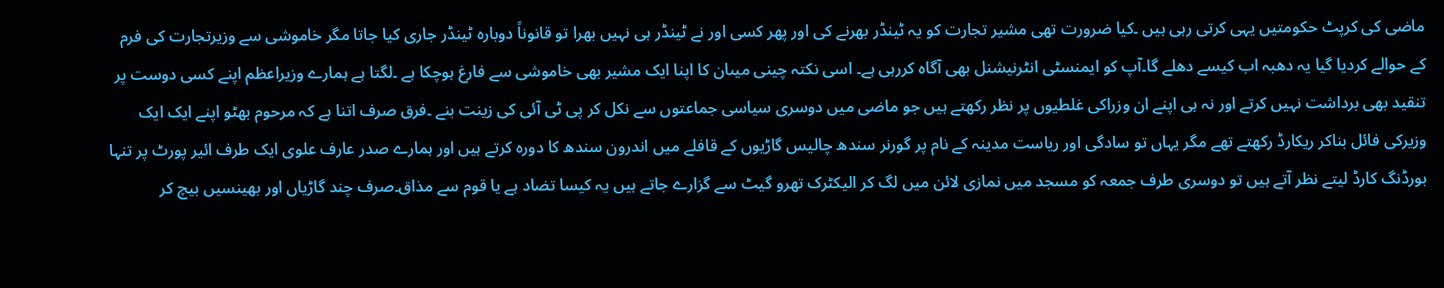ماضی کی کرپٹ حکومتیں یہی کرتی رہی ہیں ۔کیا ضرورت تھی مشیر تجارت کو یہ ٹینڈر بھرنے کی اور پھر کسی اور نے ٹینڈر ہی نہیں بھرا تو قانوناً دوبارہ ٹینڈر جاری کیا جاتا مگر خاموشی سے وزیرتجارت کی فرم کے حوالے کردیا گیا یہ دھبہ اب کیسے دھلے گا۔آپ کو ایمنسٹی انٹرنیشنل بھی آگاہ کررہی ہے۔ اسی نکتہ چینی میںان کا اپنا ایک مشیر بھی خاموشی سے فارغ ہوچکا ہے ۔لگتا ہے ہمارے وزیراعظم اپنے کسی دوست پر تنقید بھی برداشت نہیں کرتے اور نہ ہی اپنے ان وزراکی غلطیوں پر نظر رکھتے ہیں جو ماضی میں دوسری سیاسی جماعتوں سے نکل کر پی ٹی آئی کی زینت بنے ۔فرق صرف اتنا ہے کہ مرحوم بھٹو اپنے ایک ایک وزیرکی فائل بناکر ریکارڈ رکھتے تھے مگر یہاں تو سادگی اور ریاست مدینہ کے نام پر گورنر سندھ چالیس گاڑیوں کے قافلے میں اندرون سندھ کا دورہ کرتے ہیں اور ہمارے صدر عارف علوی ایک طرف ائیر پورٹ پر تنہا بورڈنگ کارڈ لیتے نظر آتے ہیں تو دوسری طرف جمعہ کو مسجد میں نمازی لائن میں لگ کر الیکٹرک تھرو گیٹ سے گزارے جاتے ہیں یہ کیسا تضاد ہے یا قوم سے مذاق۔صرف چند گاڑیاں اور بھینسیں بیچ کر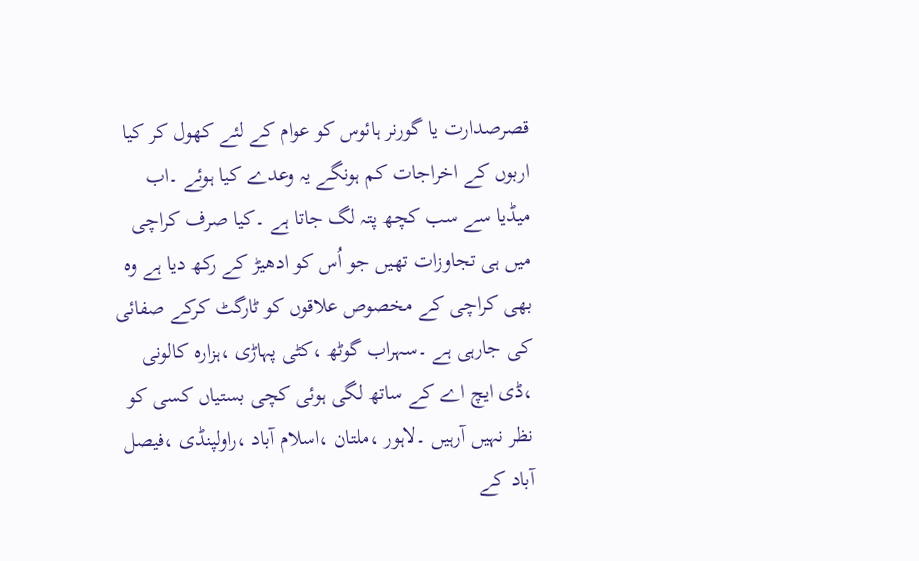قصرصدارت یا گورنر ہائوس کو عوام کے لئے کھول کر کیا اربوں کے اخراجات کم ہونگے یہ وعدے کیا ہوئے ۔اب میڈیا سے سب کچھ پتہ لگ جاتا ہے ۔کیا صرف کراچی میں ہی تجاوزات تھیں جو اُس کو ادھیڑ کے رکھ دیا ہے وہ بھی کراچی کے مخصوص علاقوں کو ٹارگٹ کرکے صفائی کی جارہی ہے ۔سہراب گوٹھ ،کٹی پہاڑی ،ہزارہ کالونی ،ڈی ایچ اے کے ساتھ لگی ہوئی کچی بستیاں کسی کو نظر نہیں آرہیں ۔لاہور ،ملتان ،اسلام آباد ،راولپنڈی ،فیصل آباد کے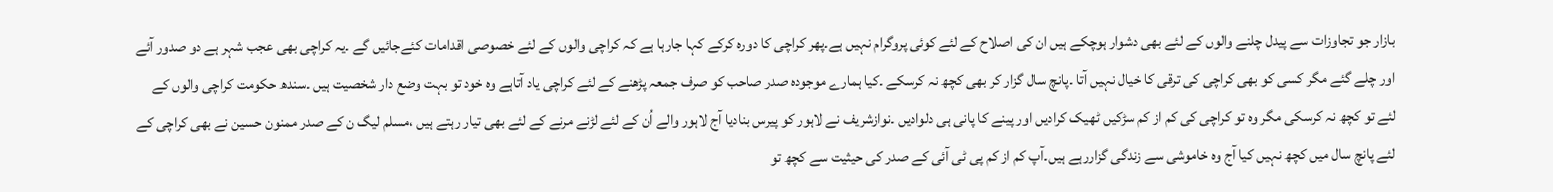بازار جو تجاوزات سے پیدل چلنے والوں کے لئے بھی دشوار ہوچکے ہیں ان کی اصلاح کے لئے کوئی پروگرام نہیں ہے۔پھر کراچی کا دورہ کرکے کہا جارہا ہے کہ کراچی والوں کے لئے خصوصی اقدامات کئےجائیں گے ۔یہ کراچی بھی عجب شہر ہے دو صدور آئے اور چلے گئے مگر کسی کو بھی کراچی کی ترقی کا خیال نہیں آتا ۔پانچ سال گزار کر بھی کچھ نہ کرسکے ۔کیا ہمارے موجودہ صدر صاحب کو صرف جمعہ پڑھنے کے لئے کراچی یاد آتاہے وہ خود تو بہت وضع دار شخصیت ہیں ۔سندھ حکومت کراچی والوں کے لئے تو کچھ نہ کرسکی مگر وہ تو کراچی کی کم از کم سڑکیں ٹھیک کرادیں اور پینے کا پانی ہی دلوادیں ۔نوازشریف نے لاہور کو پیرس بنادیا آج لاہور والے اُن کے لئے لڑنے مرنے کے لئے بھی تیار رہتے ہیں ،مسلم لیگ ن کے صدر ممنون حسین نے بھی کراچی کے لئے پانچ سال میں کچھ نہیں کیا آج وہ خاموشی سے زندگی گزاررہے ہیں۔آپ کم از کم پی ٹی آئی کے صدر کی حیثیت سے کچھ تو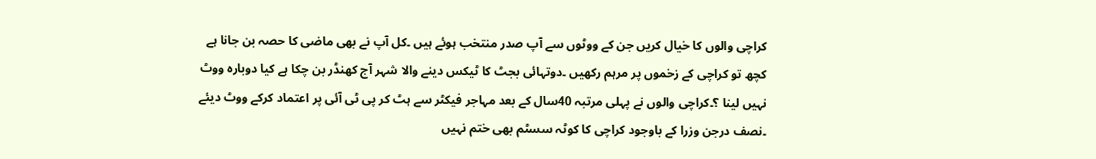کراچی والوں کا خیال کریں جن کے ووٹوں سے آپ صدر منتخب ہوئے ہیں ۔کل آپ نے بھی ماضی کا حصہ بن جانا ہے کچھ تو کراچی کے زخموں پر مرہم رکھیں ۔دوتہائی بجٹ کا ٹیکس دینے والا شہر آج کھنڈر بن چکا ہے کیا دوبارہ ووٹ نہیں لینا ؟۔کراچی والوں نے پہلی مرتبہ 40سال کے بعد مہاجر فیکٹر سے ہٹ کر پی ٹی آئی پر اعتماد کرکے ووٹ دیئے ۔نصف درجن وزرا کے باوجود کراچی کا کوٹہ سسٹم بھی ختم نہیں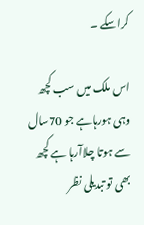کراسکے ۔

اس ملک میں سب کچھ وہی ہورہاہے جو 70سال سے ہوتا چلاآرہا ہے کچھ بھی تو تبدیلی نظر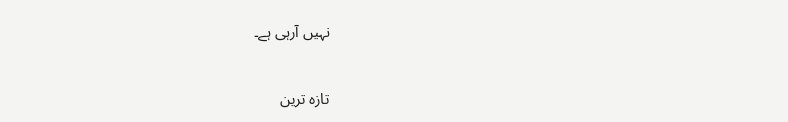نہیں آرہی ہے۔

تازہ ترین